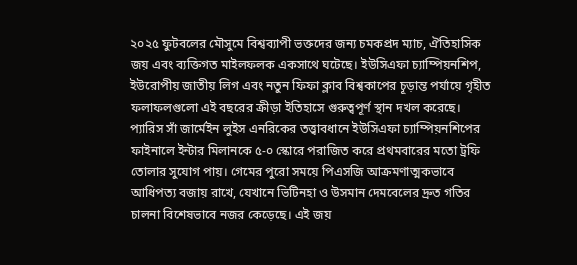২০২৫ ফুটবলের মৌসুমে বিশ্বব্যাপী ভক্তদের জন্য চমকপ্রদ ম্যাচ, ঐতিহাসিক জয় এবং ব্যক্তিগত মাইলফলক একসাথে ঘটেছে। ইউসিএফা চ্যাম্পিয়নশিপ, ইউরোপীয় জাতীয় লিগ এবং নতুন ফিফা ক্লাব বিশ্বকাপের চূড়ান্ত পর্যায়ে গৃহীত ফলাফলগুলো এই বছরের ক্রীড়া ইতিহাসে গুরুত্বপূর্ণ স্থান দখল করেছে।
প্যারিস সাঁ জার্মেইন লুইস এনরিকের তত্ত্বাবধানে ইউসিএফা চ্যাম্পিয়নশিপের ফাইনালে ইন্টার মিলানকে ৫-০ স্কোরে পরাজিত করে প্রথমবারের মতো ট্রফি তোলার সুযোগ পায়। গেমের পুরো সময়ে পিএসজি আক্রমণাত্মকভাবে আধিপত্য বজায় রাখে, যেখানে ভিটিনহা ও উসমান দেমবেলের দ্রুত গতির চালনা বিশেষভাবে নজর কেড়েছে। এই জয়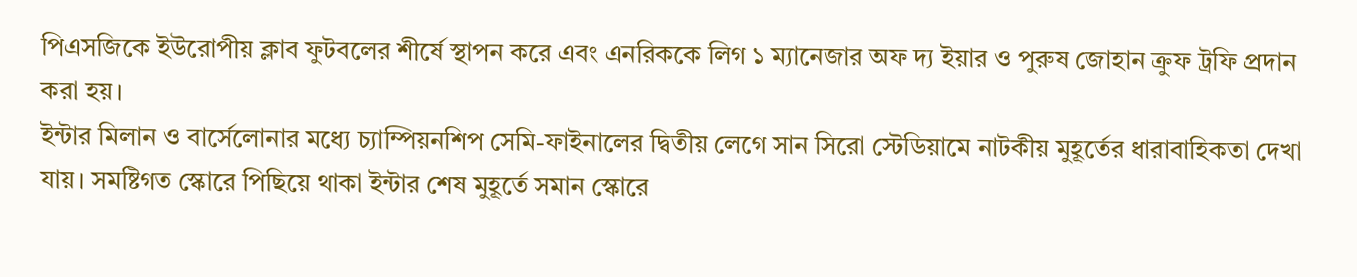পিএসজিকে ইউরোপীয় ক্লাব ফুটবলের শীর্ষে স্থাপন করে এবং এনরিককে লিগ ১ ম্যানেজার অফ দ্য ইয়ার ও পুরুষ জোহান ক্রুফ ট্রফি প্রদান করা হয়।
ইন্টার মিলান ও বার্সেলোনার মধ্যে চ্যাম্পিয়নশিপ সেমি-ফাইনালের দ্বিতীয় লেগে সান সিরো স্টেডিয়ামে নাটকীয় মুহূর্তের ধারাবাহিকতা দেখা যায়। সমষ্টিগত স্কোরে পিছিয়ে থাকা ইন্টার শেষ মুহূর্তে সমান স্কোরে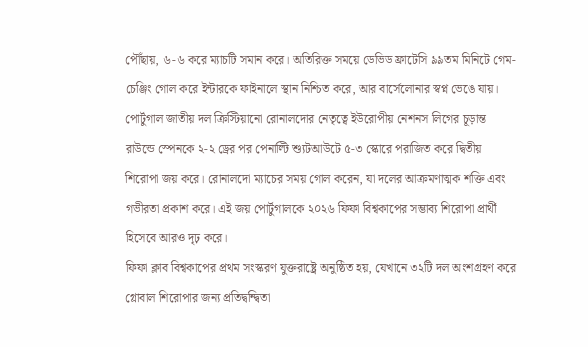পৌঁছায়, ৬-৬ করে ম্যাচটি সমান করে। অতিরিক্ত সময়ে ডেভিড ফ্রাটেসি ৯৯তম মিনিটে গেম-চেঞ্জিং গোল করে ইন্টারকে ফাইনালে স্থান নিশ্চিত করে, আর বার্সেলোনার স্বপ্ন ভেঙে যায়।
পোর্টুগাল জাতীয় দল ক্রিস্টিয়ানো রোনালদোর নেতৃত্বে ইউরোপীয় নেশনস লিগের চূড়ান্ত রাউন্ডে স্পেনকে ২-২ ড্রের পর পেনাল্টি শ্যুটআউটে ৫-৩ স্কোরে পরাজিত করে দ্বিতীয় শিরোপা জয় করে। রোনালদো ম্যাচের সময় গোল করেন, যা দলের আক্রমণাত্মক শক্তি এবং গভীরতা প্রকাশ করে। এই জয় পোর্টুগালকে ২০২৬ ফিফা বিশ্বকাপের সম্ভাব্য শিরোপা প্রার্থী হিসেবে আরও দৃঢ় করে।
ফিফা ক্লাব বিশ্বকাপের প্রথম সংস্করণ যুক্তরাষ্ট্রে অনুষ্ঠিত হয়, যেখানে ৩২টি দল অংশগ্রহণ করে গ্লোবাল শিরোপার জন্য প্রতিদ্বন্দ্বিতা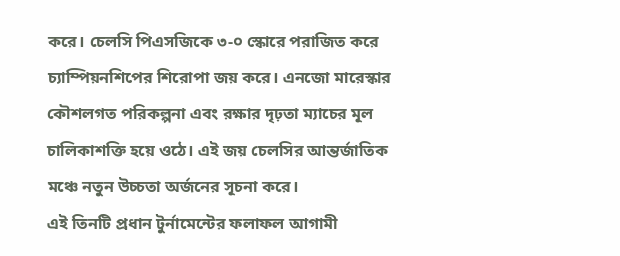করে। চেলসি পিএসজিকে ৩-০ স্কোরে পরাজিত করে চ্যাম্পিয়নশিপের শিরোপা জয় করে। এনজো মারেস্কার কৌশলগত পরিকল্পনা এবং রক্ষার দৃঢ়তা ম্যাচের মূল চালিকাশক্তি হয়ে ওঠে। এই জয় চেলসির আন্তর্জাতিক মঞ্চে নতুন উচ্চতা অর্জনের সূচনা করে।
এই তিনটি প্রধান টুর্নামেন্টের ফলাফল আগামী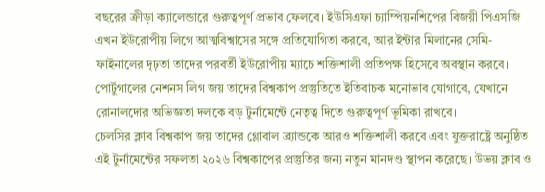বছরের ক্রীড়া ক্যালেন্ডারে গুরুত্বপূর্ণ প্রভাব ফেলবে। ইউসিএফা চ্যাম্পিয়নশিপের বিজয়ী পিএসজি এখন ইউরোপীয় লিগে আত্মবিশ্বাসের সঙ্গে প্রতিযোগিতা করবে, আর ইন্টার মিলানের সেমি-ফাইনালের দৃঢ়তা তাদের পরবর্তী ইউরোপীয় ম্যাচে শক্তিশালী প্রতিপক্ষ হিসেবে অবস্থান করবে। পোর্টুগালের নেশনস লিগ জয় তাদের বিশ্বকাপ প্রস্তুতিতে ইতিবাচক মনোভাব যোগাবে, যেখানে রোনালদোর অভিজ্ঞতা দলকে বড় টুর্নামেন্টে নেতৃত্ব দিতে গুরুত্বপূর্ণ ভূমিকা রাখবে।
চেলসির ক্লাব বিশ্বকাপ জয় তাদের গ্লোবাল ব্র্যান্ডকে আরও শক্তিশালী করবে এবং যুক্তরাষ্ট্রে অনুষ্ঠিত এই টুর্নামেন্টের সফলতা ২০২৬ বিশ্বকাপের প্রস্তুতির জন্য নতুন মানদণ্ড স্থাপন করেছে। উভয় ক্লাব ও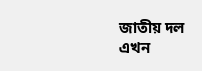জাতীয় দল এখন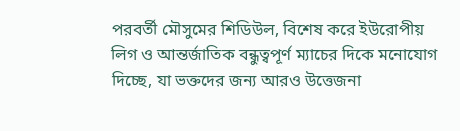পরবর্তী মৌসুমের শিডিউল, বিশেষ করে ইউরোপীয় লিগ ও আন্তর্জাতিক বন্ধুত্বপূর্ণ ম্যাচের দিকে মনোযোগ দিচ্ছে, যা ভক্তদের জন্য আরও উত্তেজনা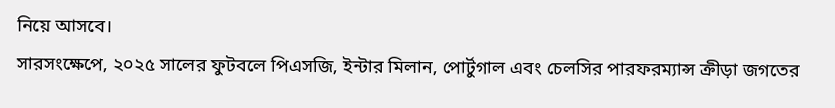নিয়ে আসবে।
সারসংক্ষেপে, ২০২৫ সালের ফুটবলে পিএসজি, ইন্টার মিলান, পোর্টুগাল এবং চেলসির পারফরম্যান্স ক্রীড়া জগতের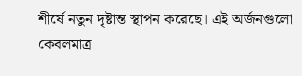শীর্ষে নতুন দৃষ্টান্ত স্থাপন করেছে। এই অর্জনগুলো কেবলমাত্র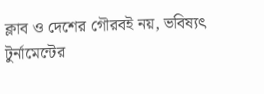ক্লাব ও দেশের গৌরবই নয়, ভবিষ্যৎ টুর্নামেন্টের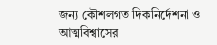জন্য কৌশলগত দিকনির্দেশনা ও আত্মবিশ্বাসের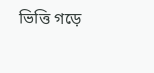ভিত্তি গড়ে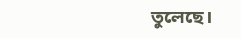তুলেছে।